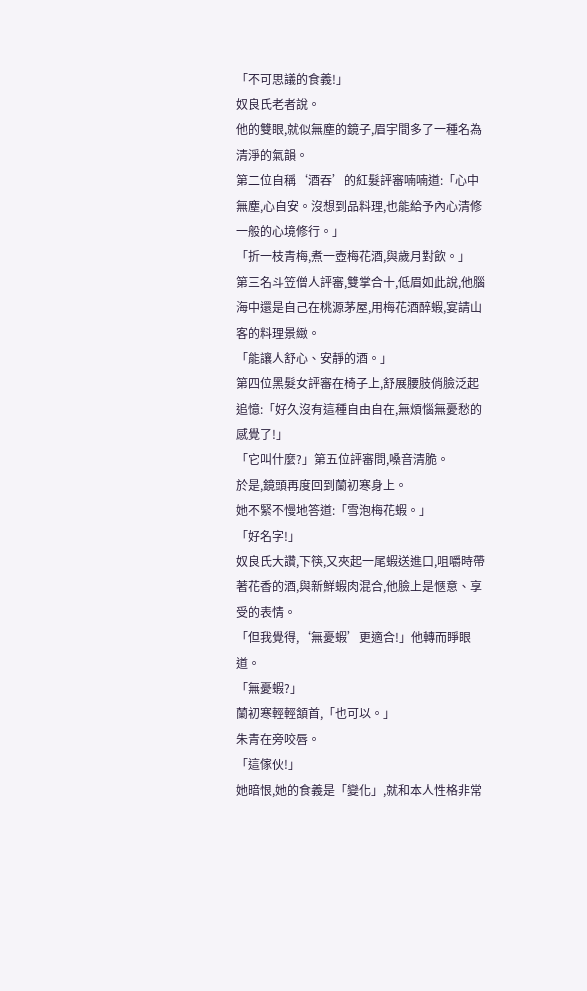「不可思議的食義!」
奴良氏老者說。
他的雙眼,就似無塵的鏡子,眉宇間多了一種名為清淨的氣韻。
第二位自稱‘酒吞’的紅髮評審喃喃道:「心中無塵,心自安。沒想到品料理,也能給予內心清修一般的心境修行。」
「折一枝青梅,煮一壺梅花酒,與歲月對飲。」
第三名斗笠僧人評審,雙掌合十,低眉如此說,他腦海中還是自己在桃源茅屋,用梅花酒醉蝦,宴請山客的料理景緻。
「能讓人舒心、安靜的酒。」
第四位黑髮女評審在椅子上,舒展腰肢俏臉泛起追憶:「好久沒有這種自由自在,無煩惱無憂愁的感覺了!」
「它叫什麼?」第五位評審問,嗓音清脆。
於是,鏡頭再度回到蘭初寒身上。
她不緊不慢地答道:「雪泡梅花蝦。」
「好名字!」
奴良氏大讚,下筷,又夾起一尾蝦送進口,咀嚼時帶著花香的酒,與新鮮蝦肉混合,他臉上是愜意、享受的表情。
「但我覺得,‘無憂蝦’更適合!」他轉而睜眼道。
「無憂蝦?」
蘭初寒輕輕頷首,「也可以。」
朱青在旁咬唇。
「這傢伙!」
她暗恨,她的食義是「變化」,就和本人性格非常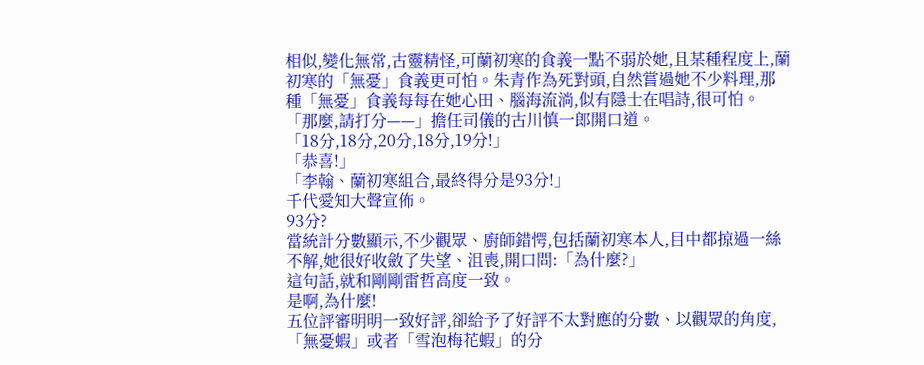相似,變化無常,古靈精怪,可蘭初寒的食義一點不弱於她,且某種程度上,蘭初寒的「無憂」食義更可怕。朱青作為死對頭,自然嘗過她不少料理,那種「無憂」食義每每在她心田、腦海流淌,似有隱士在唱詩,很可怕。
「那麼,請打分——」擔任司儀的古川慎一郎開口道。
「18分,18分,20分,18分,19分!」
「恭喜!」
「李翰、蘭初寒組合,最終得分是93分!」
千代愛知大聲宣佈。
93分?
當統計分數顯示,不少觀眾、廚師錯愕,包括蘭初寒本人,目中都掠過一絲不解,她很好收斂了失望、沮喪,開口問:「為什麼?」
這句話,就和剛剛雷哲高度一致。
是啊,為什麼!
五位評審明明一致好評,卻給予了好評不太對應的分數、以觀眾的角度,「無憂蝦」或者「雪泡梅花蝦」的分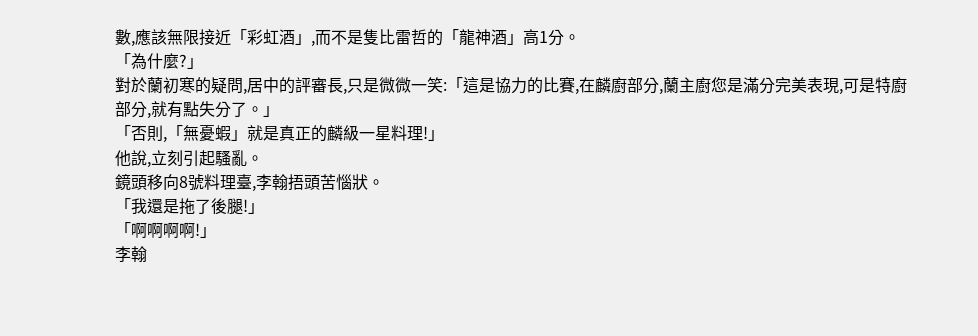數,應該無限接近「彩虹酒」,而不是隻比雷哲的「龍神酒」高1分。
「為什麼?」
對於蘭初寒的疑問,居中的評審長,只是微微一笑:「這是協力的比賽,在麟廚部分,蘭主廚您是滿分完美表現,可是特廚部分,就有點失分了。」
「否則,「無憂蝦」就是真正的麟級一星料理!」
他說,立刻引起騷亂。
鏡頭移向8號料理臺,李翰捂頭苦惱狀。
「我還是拖了後腿!」
「啊啊啊啊!」
李翰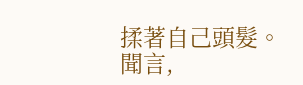揉著自己頭髮。
聞言,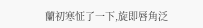蘭初寒怔了一下,旋即唇角泛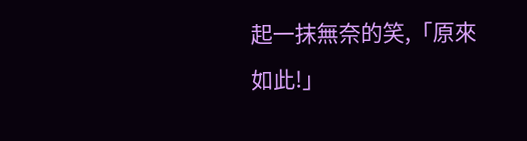起一抹無奈的笑,「原來如此!」